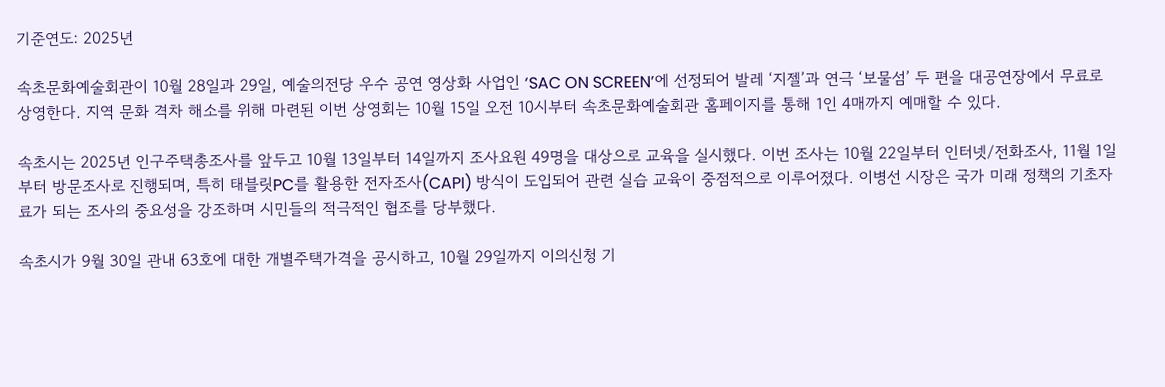기준연도: 2025년

속초문화예술회관이 10월 28일과 29일, 예술의전당 우수 공연 영상화 사업인 ‘SAC ON SCREEN’에 선정되어 발레 ‘지젤’과 연극 ‘보물섬’ 두 편을 대공연장에서 무료로 상영한다. 지역 문화 격차 해소를 위해 마련된 이번 상영회는 10월 15일 오전 10시부터 속초문화예술회관 홈페이지를 통해 1인 4매까지 예매할 수 있다.

속초시는 2025년 인구주택총조사를 앞두고 10월 13일부터 14일까지 조사요원 49명을 대상으로 교육을 실시했다. 이번 조사는 10월 22일부터 인터넷/전화조사, 11월 1일부터 방문조사로 진행되며, 특히 태블릿PC를 활용한 전자조사(CAPI) 방식이 도입되어 관련 실습 교육이 중점적으로 이루어졌다. 이병선 시장은 국가 미래 정책의 기초자료가 되는 조사의 중요성을 강조하며 시민들의 적극적인 협조를 당부했다.

속초시가 9월 30일 관내 63호에 대한 개별주택가격을 공시하고, 10월 29일까지 이의신청 기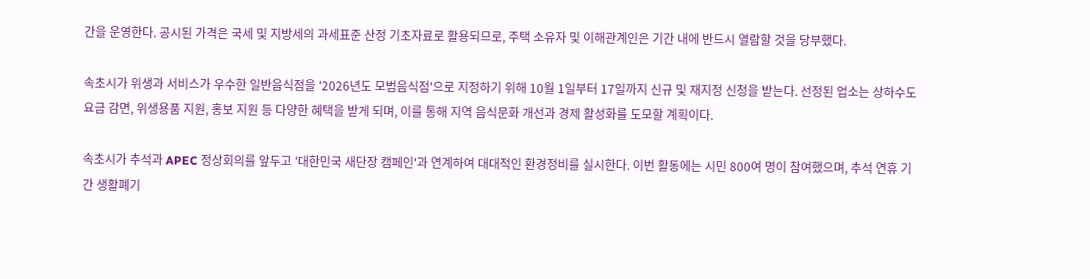간을 운영한다. 공시된 가격은 국세 및 지방세의 과세표준 산정 기초자료로 활용되므로, 주택 소유자 및 이해관계인은 기간 내에 반드시 열람할 것을 당부했다.

속초시가 위생과 서비스가 우수한 일반음식점을 '2026년도 모범음식점'으로 지정하기 위해 10월 1일부터 17일까지 신규 및 재지정 신청을 받는다. 선정된 업소는 상하수도 요금 감면, 위생용품 지원, 홍보 지원 등 다양한 혜택을 받게 되며, 이를 통해 지역 음식문화 개선과 경제 활성화를 도모할 계획이다.

속초시가 추석과 APEC 정상회의를 앞두고 '대한민국 새단장 캠페인'과 연계하여 대대적인 환경정비를 실시한다. 이번 활동에는 시민 800여 명이 참여했으며, 추석 연휴 기간 생활폐기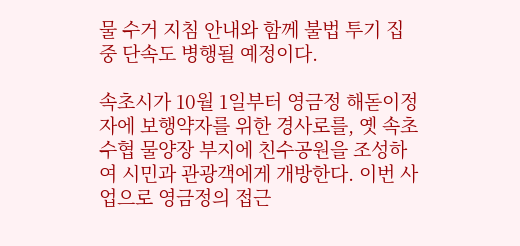물 수거 지침 안내와 함께 불법 투기 집중 단속도 병행될 예정이다.

속초시가 10월 1일부터 영금정 해돋이정자에 보행약자를 위한 경사로를, 옛 속초수협 물양장 부지에 친수공원을 조성하여 시민과 관광객에게 개방한다. 이번 사업으로 영금정의 접근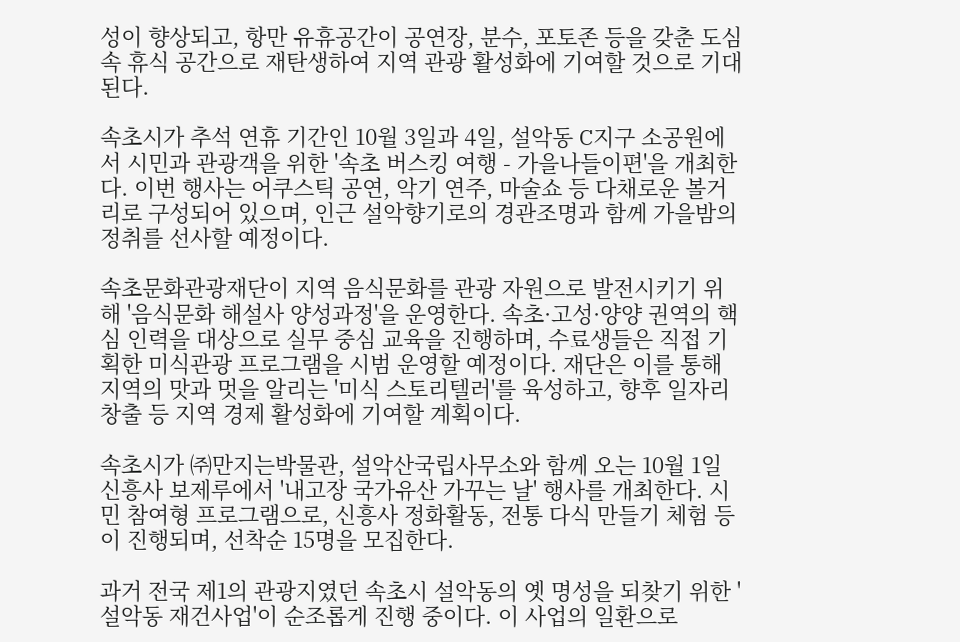성이 향상되고, 항만 유휴공간이 공연장, 분수, 포토존 등을 갖춘 도심 속 휴식 공간으로 재탄생하여 지역 관광 활성화에 기여할 것으로 기대된다.

속초시가 추석 연휴 기간인 10월 3일과 4일, 설악동 C지구 소공원에서 시민과 관광객을 위한 '속초 버스킹 여행 - 가을나들이편'을 개최한다. 이번 행사는 어쿠스틱 공연, 악기 연주, 마술쇼 등 다채로운 볼거리로 구성되어 있으며, 인근 설악향기로의 경관조명과 함께 가을밤의 정취를 선사할 예정이다.

속초문화관광재단이 지역 음식문화를 관광 자원으로 발전시키기 위해 '음식문화 해설사 양성과정'을 운영한다. 속초·고성·양양 권역의 핵심 인력을 대상으로 실무 중심 교육을 진행하며, 수료생들은 직접 기획한 미식관광 프로그램을 시범 운영할 예정이다. 재단은 이를 통해 지역의 맛과 멋을 알리는 '미식 스토리텔러'를 육성하고, 향후 일자리 창출 등 지역 경제 활성화에 기여할 계획이다.

속초시가 ㈜만지는박물관, 설악산국립사무소와 함께 오는 10월 1일 신흥사 보제루에서 '내고장 국가유산 가꾸는 날' 행사를 개최한다. 시민 참여형 프로그램으로, 신흥사 정화활동, 전통 다식 만들기 체험 등이 진행되며, 선착순 15명을 모집한다.

과거 전국 제1의 관광지였던 속초시 설악동의 옛 명성을 되찾기 위한 '설악동 재건사업'이 순조롭게 진행 중이다. 이 사업의 일환으로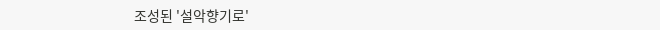조성된 '설악향기로'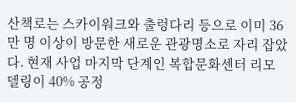산책로는 스카이워크와 출렁다리 등으로 이미 36만 명 이상이 방문한 새로운 관광명소로 자리 잡았다. 현재 사업 마지막 단계인 복합문화센터 리모델링이 40% 공정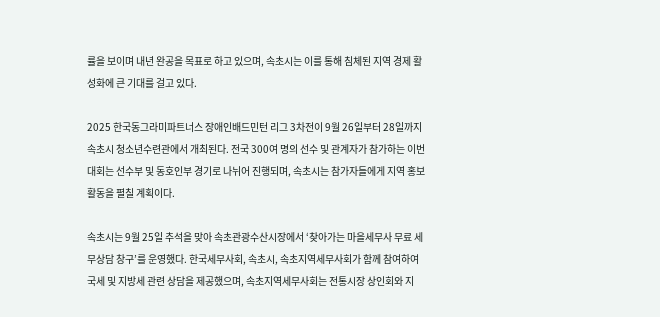률을 보이며 내년 완공을 목표로 하고 있으며, 속초시는 이를 통해 침체된 지역 경제 활성화에 큰 기대를 걸고 있다.

2025 한국동그라미파트너스 장애인배드민턴 리그 3차전이 9월 26일부터 28일까지 속초시 청소년수련관에서 개최된다. 전국 300여 명의 선수 및 관계자가 참가하는 이번 대회는 선수부 및 동호인부 경기로 나뉘어 진행되며, 속초시는 참가자들에게 지역 홍보 활동을 펼칠 계획이다.

속초시는 9월 25일 추석을 맞아 속초관광수산시장에서 ‘찾아가는 마을세무사 무료 세무상담 창구’를 운영했다. 한국세무사회, 속초시, 속초지역세무사회가 함께 참여하여 국세 및 지방세 관련 상담을 제공했으며, 속초지역세무사회는 전통시장 상인회와 지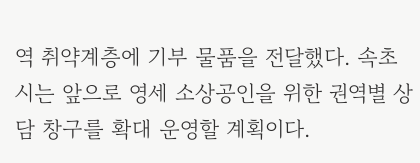역 취약계층에 기부 물품을 전달했다. 속초시는 앞으로 영세 소상공인을 위한 권역별 상담 창구를 확대 운영할 계획이다.